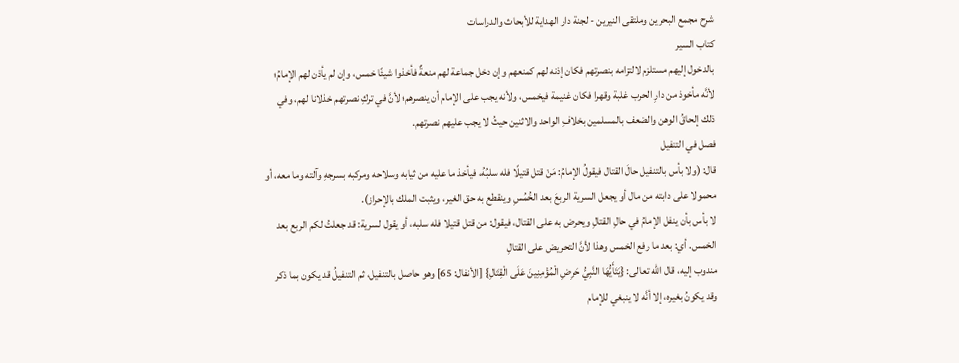شرح مجمع البحرين وملتقى النيرين - لجنة دار الهداية للأبحاث والدراسات
كتاب السير
بالدخول إليهم مستلزم لالتزامه بنصرتهم فكان إذنه لهم كمنعهم وإن دخل جماعة لهم منعةٌ فأخذوا شيئًا خمس، وإن لم يأذن لهم الإمامُ؛ لأنَّه مأخوذ من دارِ الحرب غلبة وقهرا فكان غنيمة فيخمس، ولأنه يجب على الإمام أن ينصرهم؛ لأنَّ في تركِ نصرتهم خذلانا لهم، وفي ذلك إلحاقُ الوهن والضعف بالمسلمين بخلافِ الواحد والاثنين حيثُ لا يجب عليهم نصرتهم.
فصل في التنفيل
قال: (ولا بأس بالتنفيل حالَ القتال فيقولُ الإمامُ: مَنْ قتل قتيلًا فله سلبُهُ، فيأخذ ما عليه من ثيابه وسلاحه ومركبه بسرجهِ وآلته وما معه، أو محمولا على دابته من مال أو يجعل السرية الربعَ بعد الخُمُسِ وينقطع به حق الغير، ويثبت الملك بالإحراز).
لا بأس بأن ينفل الإمامُ في حالِ القتالِ ويحرض به على القتال، فيقول: من قتل قتيلا فله سلبه، أو يقول لسرية: قد جعلتُ لكم الربع بعد الخمس. أي: بعد ما رفع الخمس وهذا لأنَّ التحريض على القتالِ
مندوب إليه، قال الله تعالى: {يَتَأَيُّهَا النَّبِيُّ حَرِضِ الْمُؤْمِنِينَ عَلَى الْقِتَالِ} [الأنفال: 65] وهو حاصل بالتنفيل، ثم التنفيلُ قد يكون بما ذكر وقد يكونُ بغيره، إلا أنَّه لا ينبغي للإمام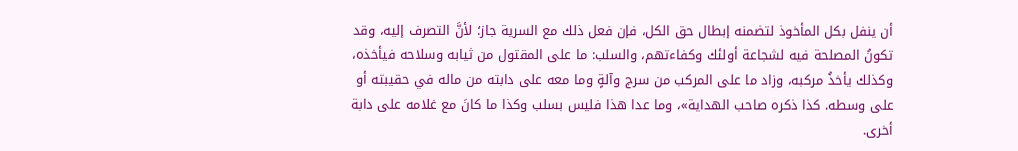أن ينفل بكل المأخوذ لتضمنه إبطال حق الكل، فإن فعل ذلك مع السرية جاز؛ لأنَّ التصرف إليه، وقد تكونُ المصلحة فيه لشجاعة أولئك وكفاءتهم، والسلب: ما على المقتول من ثيابه وسلاحه فيأخذه، وكذلك يأخذُ مركبه، وزاد ما على المركب من سرج وآلةٍ وما معه على دابته من ماله في حقيبته أو على وسطه. كذا ذكره صاحب الهداية»، وما عدا هذا فليس بسلب وكذا ما كانَ مع غلامه على دابة أخرى.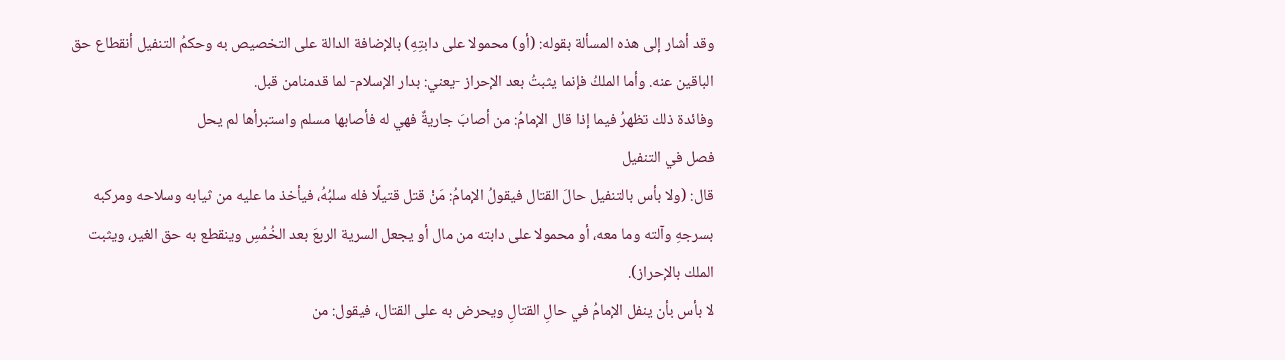وقد أشار إلى هذه المسألة بقوله: (أو) محمولا على دابتِهِ) بالإضافة الدالة على التخصيص به وحكمُ التنفيل أنقطاع حق الباقين عنه. وأما الملكُ فإنما يثبتُ بعد الإحراز -يعني: بدار الإسلام- لما قدمنامن قبل.
وفائدة ذلك تظهرُ فيما إذا قال الإمامُ: من أصابَ جاريةٌ فهي له فأصابها مسلم واستبرأها لم يحل
فصل في التنفيل
قال: (ولا بأس بالتنفيل حالَ القتال فيقولُ الإمامُ: مَنْ قتل قتيلًا فله سلبُهُ، فيأخذ ما عليه من ثيابه وسلاحه ومركبه بسرجهِ وآلته وما معه، أو محمولا على دابته من مال أو يجعل السرية الربعَ بعد الخُمُسِ وينقطع به حق الغير، ويثبت الملك بالإحراز).
لا بأس بأن ينفل الإمامُ في حالِ القتالِ ويحرض به على القتال، فيقول: من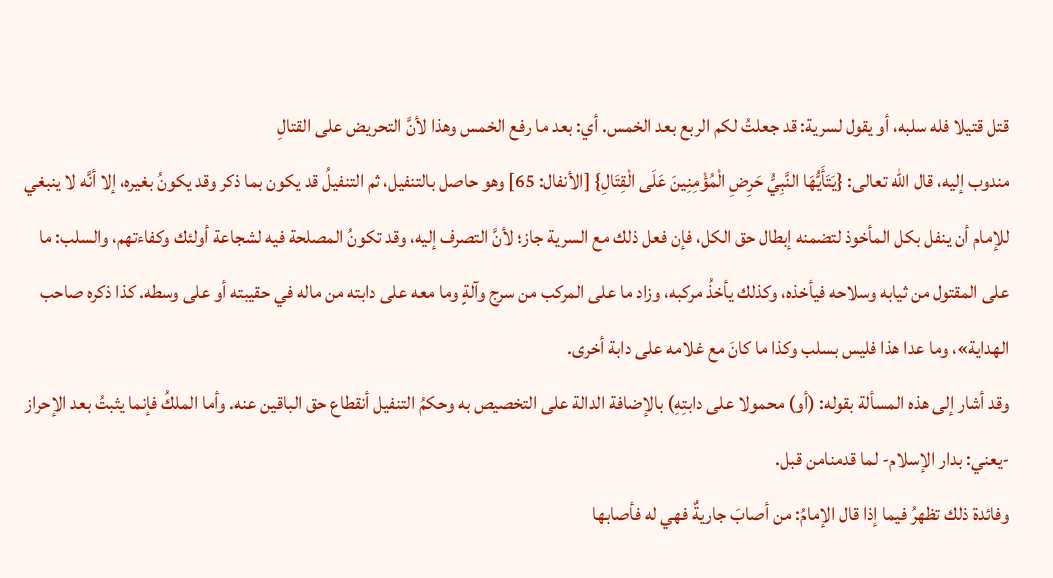قتل قتيلا فله سلبه، أو يقول لسرية: قد جعلتُ لكم الربع بعد الخمس. أي: بعد ما رفع الخمس وهذا لأنَّ التحريض على القتالِ
مندوب إليه، قال الله تعالى: {يَتَأَيُّهَا النَّبِيُّ حَرِضِ الْمُؤْمِنِينَ عَلَى الْقِتَالِ} [الأنفال: 65] وهو حاصل بالتنفيل، ثم التنفيلُ قد يكون بما ذكر وقد يكونُ بغيره، إلا أنَّه لا ينبغي للإمام أن ينفل بكل المأخوذ لتضمنه إبطال حق الكل، فإن فعل ذلك مع السرية جاز؛ لأنَّ التصرف إليه، وقد تكونُ المصلحة فيه لشجاعة أولئك وكفاءتهم، والسلب: ما على المقتول من ثيابه وسلاحه فيأخذه، وكذلك يأخذُ مركبه، وزاد ما على المركب من سرج وآلةٍ وما معه على دابته من ماله في حقيبته أو على وسطه. كذا ذكره صاحب الهداية»، وما عدا هذا فليس بسلب وكذا ما كانَ مع غلامه على دابة أخرى.
وقد أشار إلى هذه المسألة بقوله: (أو) محمولا على دابتِهِ) بالإضافة الدالة على التخصيص به وحكمُ التنفيل أنقطاع حق الباقين عنه. وأما الملكُ فإنما يثبتُ بعد الإحراز -يعني: بدار الإسلام- لما قدمنامن قبل.
وفائدة ذلك تظهرُ فيما إذا قال الإمامُ: من أصابَ جاريةٌ فهي له فأصابها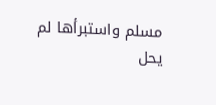مسلم واستبرأها لم يحل